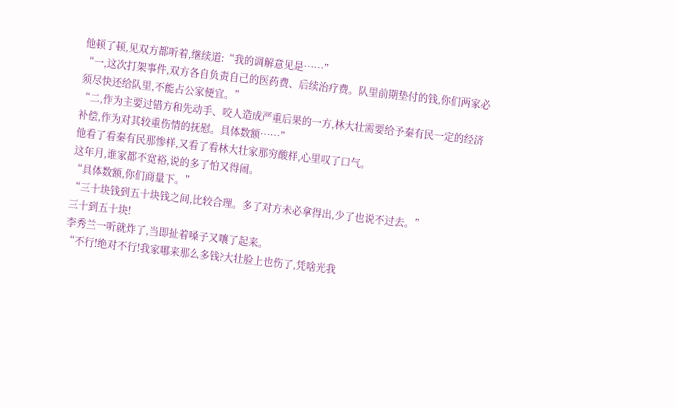他顿了顿,见双方都听着,继续道:“我的调解意见是……”
“一,这次打架事件,双方各自负责自己的医药费、后续治疗费。队里前期垫付的钱,你们两家必须尽快还给队里,不能占公家便宜。”
“二,作为主要过错方和先动手、咬人造成严重后果的一方,林大壮需要给予秦有民一定的经济补偿,作为对其较重伤情的抚慰。具体数额……”
他看了看秦有民那惨样,又看了看林大壮家那穷酸样,心里叹了口气。
这年月,谁家都不宽裕,说的多了怕又得闹。
“具体数额,你们商量下。”
“三十块钱到五十块钱之间,比较合理。多了对方未必拿得出,少了也说不过去。”
三十到五十块!
李秀兰一听就炸了,当即扯着嗓子又嚷了起来。
“不行!绝对不行!我家哪来那么多钱?大壮脸上也伤了,凭啥光我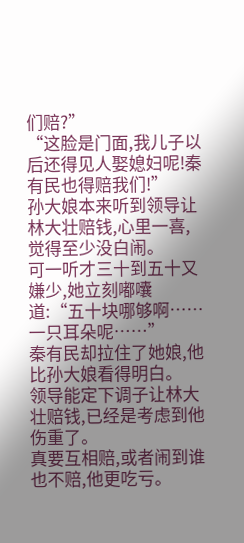们赔?”
“这脸是门面,我儿子以后还得见人娶媳妇呢!秦有民也得赔我们!”
孙大娘本来听到领导让林大壮赔钱,心里一喜,觉得至少没白闹。
可一听才三十到五十又嫌少,她立刻嘟囔道:“五十块哪够啊……一只耳朵呢……”
秦有民却拉住了她娘,他比孙大娘看得明白。
领导能定下调子让林大壮赔钱,已经是考虑到他伤重了。
真要互相赔,或者闹到谁也不赔,他更吃亏。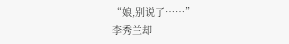“娘,别说了……”
李秀兰却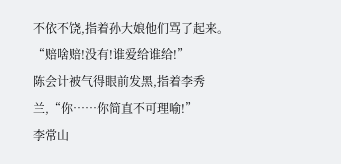不依不饶,指着孙大娘他们骂了起来。
“赔啥赔!没有!谁爱给谁给!”
陈会计被气得眼前发黑,指着李秀兰,“你……你简直不可理喻!”
李常山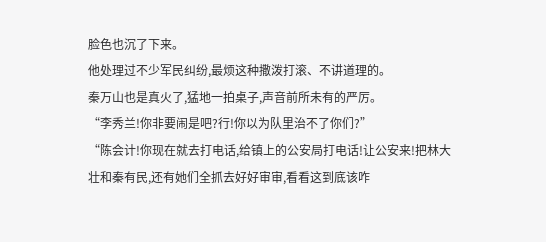脸色也沉了下来。
他处理过不少军民纠纷,最烦这种撒泼打滚、不讲道理的。
秦万山也是真火了,猛地一拍桌子,声音前所未有的严厉。
“李秀兰!你非要闹是吧?行!你以为队里治不了你们?”
“陈会计!你现在就去打电话,给镇上的公安局打电话!让公安来!把林大壮和秦有民,还有她们全抓去好好审审,看看这到底该咋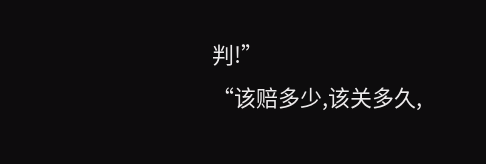判!”
“该赔多少,该关多久,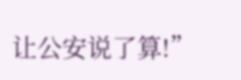让公安说了算!”